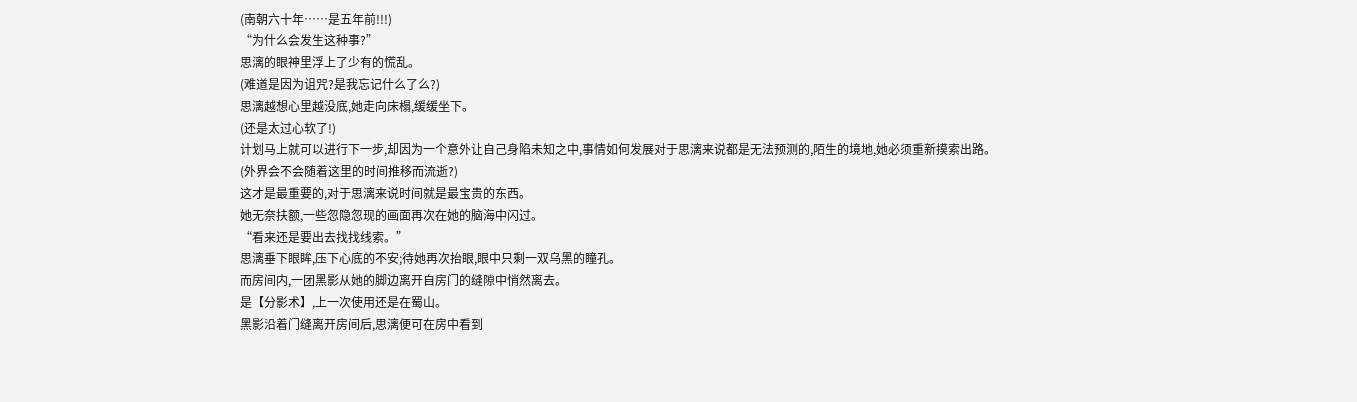(南朝六十年……是五年前!!!)
“为什么会发生这种事?”
思漓的眼神里浮上了少有的慌乱。
(难道是因为诅咒?是我忘记什么了么?)
思漓越想心里越没底,她走向床榻,缓缓坐下。
(还是太过心软了!)
计划马上就可以进行下一步,却因为一个意外让自己身陷未知之中,事情如何发展对于思漓来说都是无法预测的,陌生的境地,她必须重新摸索出路。
(外界会不会随着这里的时间推移而流逝?)
这才是最重要的,对于思漓来说时间就是最宝贵的东西。
她无奈扶额,一些忽隐忽现的画面再次在她的脑海中闪过。
“看来还是要出去找找线索。”
思漓垂下眼眸,压下心底的不安;待她再次抬眼,眼中只剩一双乌黑的瞳孔。
而房间内,一团黑影从她的脚边离开自房门的缝隙中悄然离去。
是【分影术】,上一次使用还是在蜀山。
黑影沿着门缝离开房间后,思漓便可在房中看到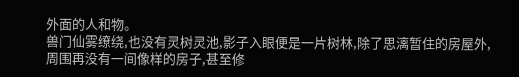外面的人和物。
兽门仙雾缭绕,也没有灵树灵池,影子入眼便是一片树林,除了思漓暂住的房屋外,周围再没有一间像样的房子,甚至修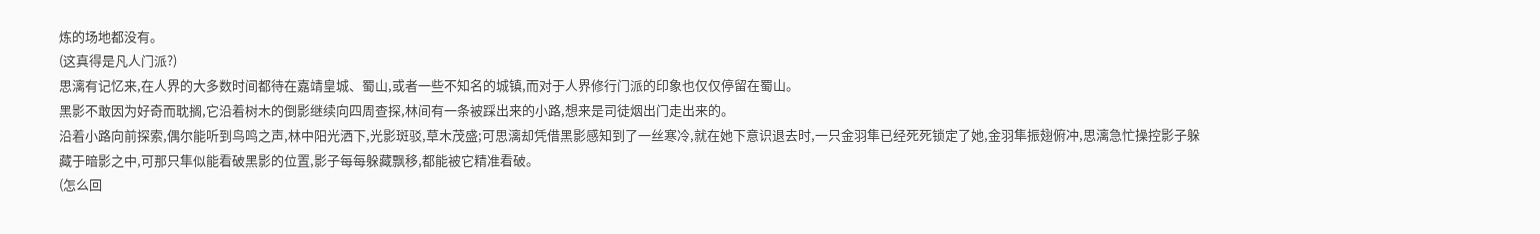炼的场地都没有。
(这真得是凡人门派?)
思漓有记忆来,在人界的大多数时间都待在嘉靖皇城、蜀山,或者一些不知名的城镇,而对于人界修行门派的印象也仅仅停留在蜀山。
黑影不敢因为好奇而耽搁,它沿着树木的倒影继续向四周查探,林间有一条被踩出来的小路,想来是司徒烟出门走出来的。
沿着小路向前探索,偶尔能听到鸟鸣之声,林中阳光洒下,光影斑驳,草木茂盛;可思漓却凭借黑影感知到了一丝寒冷,就在她下意识退去时,一只金羽隼已经死死锁定了她,金羽隼振翅俯冲,思漓急忙操控影子躲藏于暗影之中,可那只隼似能看破黑影的位置,影子每每躲藏飘移,都能被它精准看破。
(怎么回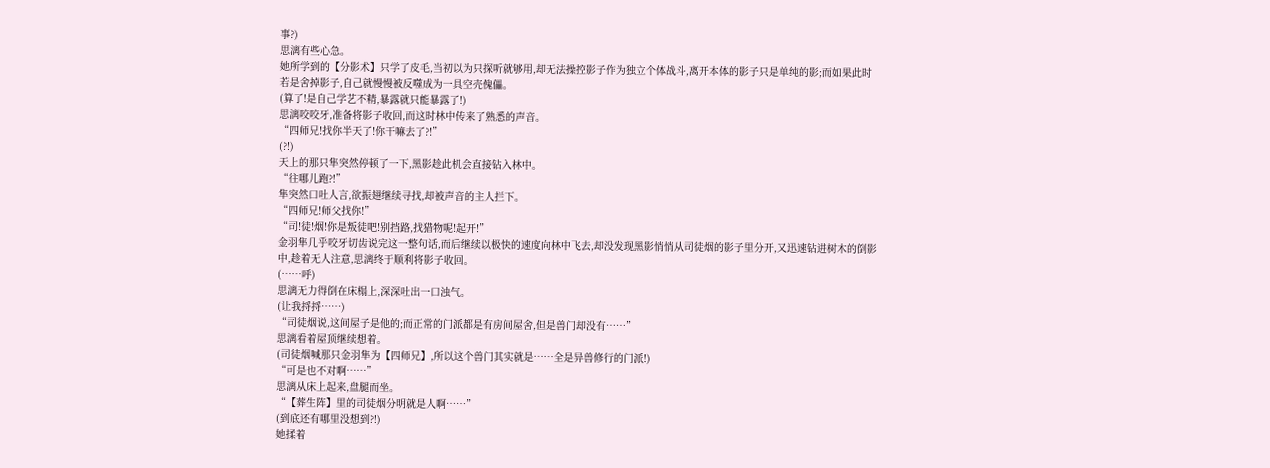事?)
思漓有些心急。
她所学到的【分影术】只学了皮毛,当初以为只探听就够用,却无法操控影子作为独立个体战斗,离开本体的影子只是单纯的影;而如果此时若是舍掉影子,自己就慢慢被反噬成为一具空壳傀儡。
(算了!是自己学艺不精,暴露就只能暴露了!)
思漓咬咬牙,准备将影子收回,而这时林中传来了熟悉的声音。
“四师兄!找你半天了!你干嘛去了?!”
(?!)
天上的那只隼突然停顿了一下,黑影趁此机会直接钻入林中。
“往哪儿跑?!”
隼突然口吐人言,欲振翅继续寻找,却被声音的主人拦下。
“四师兄!师父找你!”
“司!徒!烟!你是叛徒吧!别挡路,找猎物呢!起开!”
金羽隼几乎咬牙切齿说完这一整句话,而后继续以极快的速度向林中飞去,却没发现黑影悄悄从司徒烟的影子里分开,又迅速钻进树木的倒影中,趁着无人注意,思漓终于顺利将影子收回。
(……呼)
思漓无力得倒在床榻上,深深吐出一口浊气。
(让我捋捋……)
“司徒烟说,这间屋子是他的;而正常的门派都是有房间屋舍,但是兽门却没有……”
思漓看着屋顶继续想着。
(司徒烟喊那只金羽隼为【四师兄】,所以这个兽门其实就是……全是异兽修行的门派!)
“可是也不对啊……”
思漓从床上起来,盘腿而坐。
“【葬生阵】里的司徒烟分明就是人啊……”
(到底还有哪里没想到?!)
她揉着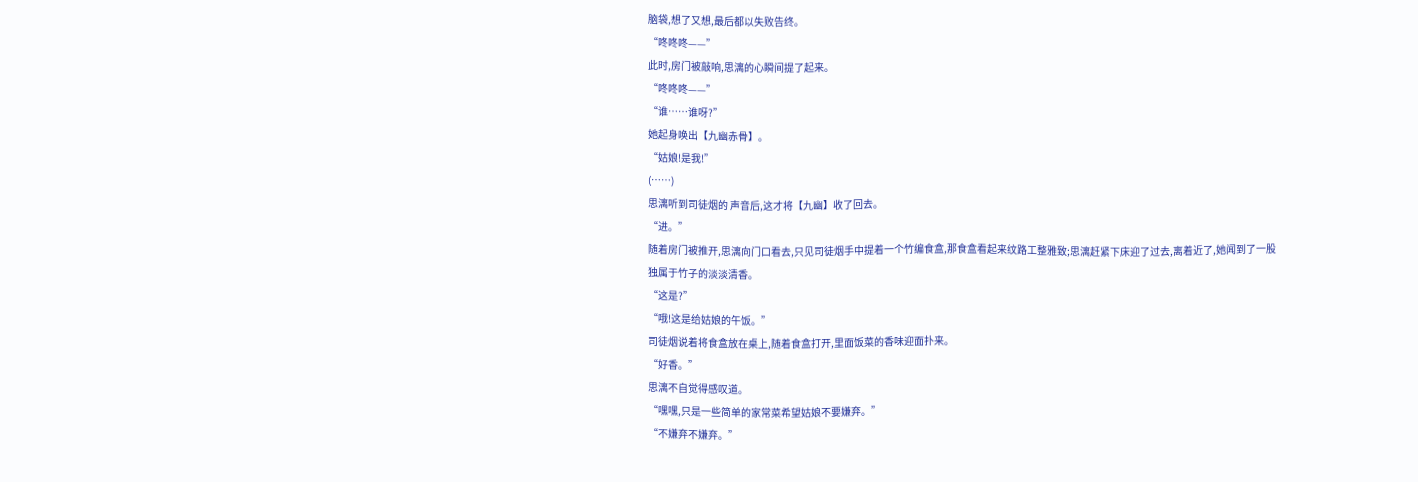脑袋,想了又想,最后都以失败告终。
“咚咚咚——”
此时,房门被敲响,思漓的心瞬间提了起来。
“咚咚咚——”
“谁……谁呀?”
她起身唤出【九幽赤骨】。
“姑娘!是我!”
(……)
思漓听到司徒烟的 声音后,这才将【九幽】收了回去。
“进。”
随着房门被推开,思漓向门口看去,只见司徒烟手中提着一个竹编食盒,那食盒看起来纹路工整雅致;思漓赶紧下床迎了过去,离着近了,她闻到了一股独属于竹子的淡淡清香。
“这是?”
“哦!这是给姑娘的午饭。”
司徒烟说着将食盒放在桌上,随着食盒打开,里面饭菜的香味迎面扑来。
“好香。”
思漓不自觉得感叹道。
“嘿嘿,只是一些简单的家常菜希望姑娘不要嫌弃。”
“不嫌弃不嫌弃。”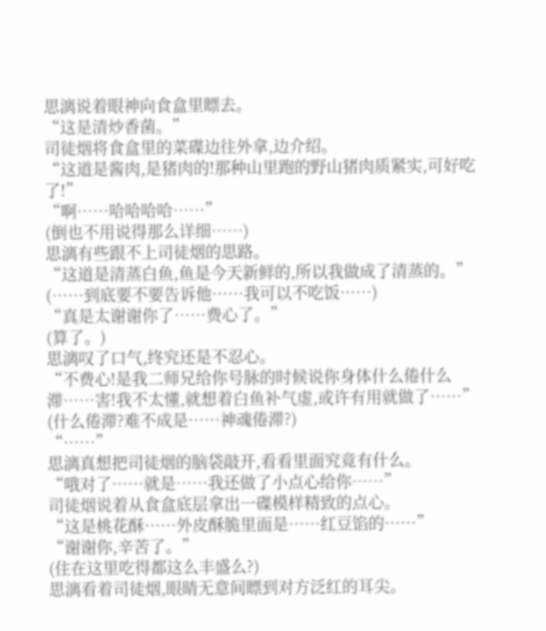思漓说着眼神向食盒里瞟去。
“这是清炒香菌。”
司徒烟将食盒里的菜碟边往外拿,边介绍。
“这道是酱肉,是猪肉的!那种山里跑的野山猪肉质紧实,可好吃了!”
“啊……哈哈哈哈……”
(倒也不用说得那么详细……)
思漓有些跟不上司徒烟的思路。
“这道是清蒸白鱼,鱼是今天新鲜的,所以我做成了清蒸的。”
(……到底要不要告诉他……我可以不吃饭……)
“真是太谢谢你了……费心了。”
(算了。)
思漓叹了口气,终究还是不忍心。
“不费心!是我二师兄给你号脉的时候说你身体什么倦什么滞……害!我不太懂,就想着白鱼补气虚,或许有用就做了……”
(什么倦滞?难不成是……神魂倦滞?)
“……”
思漓真想把司徒烟的脑袋敲开,看看里面究竟有什么。
“哦对了……就是……我还做了小点心给你……”
司徒烟说着从食盒底层拿出一碟模样精致的点心。
“这是桃花酥……外皮酥脆里面是……红豆馅的……”
“谢谢你,辛苦了。”
(住在这里吃得都这么丰盛么?)
思漓看着司徒烟,眼睛无意间瞟到对方泛红的耳尖。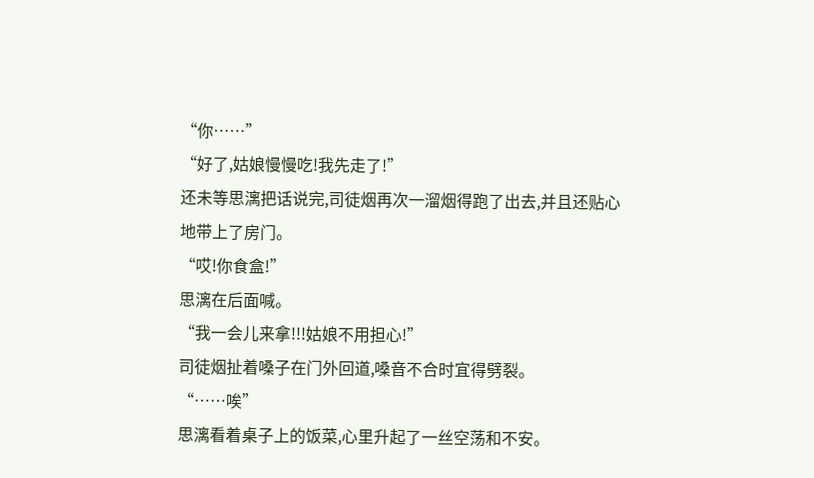“你……”
“好了,姑娘慢慢吃!我先走了!”
还未等思漓把话说完,司徒烟再次一溜烟得跑了出去,并且还贴心地带上了房门。
“哎!你食盒!”
思漓在后面喊。
“我一会儿来拿!!!姑娘不用担心!”
司徒烟扯着嗓子在门外回道,嗓音不合时宜得劈裂。
“……唉”
思漓看着桌子上的饭菜,心里升起了一丝空荡和不安。